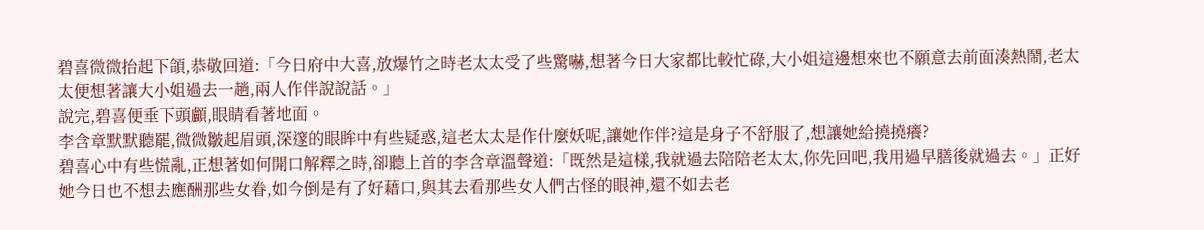碧喜微微抬起下頜,恭敬回道:「今日府中大喜,放爆竹之時老太太受了些驚嚇,想著今日大家都比較忙碌,大小姐這邊想來也不願意去前面湊熱鬧,老太太便想著讓大小姐過去一趟,兩人作伴說說話。」
說完,碧喜便垂下頭顱,眼睛看著地面。
李含章默默聽罷,微微皺起眉頭,深邃的眼眸中有些疑惑,這老太太是作什麼妖呢,讓她作伴?這是身子不舒服了,想讓她給撓撓癢?
碧喜心中有些慌亂,正想著如何開口解釋之時,卻聽上首的李含章溫聲道:「既然是這樣,我就過去陪陪老太太,你先回吧,我用過早膳後就過去。」正好她今日也不想去應酬那些女眷,如今倒是有了好藉口,與其去看那些女人們古怪的眼神,還不如去老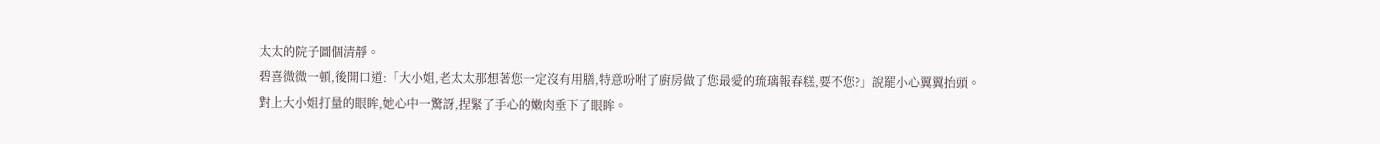太太的院子圖個清靜。
碧喜微微一頓,後開口道:「大小姐,老太太那想著您一定沒有用膳,特意吩咐了廚房做了您最愛的琉璃報春糕,要不您?」說罷小心翼翼抬頭。
對上大小姐打量的眼眸,她心中一驚訝,捏緊了手心的嫩肉垂下了眼眸。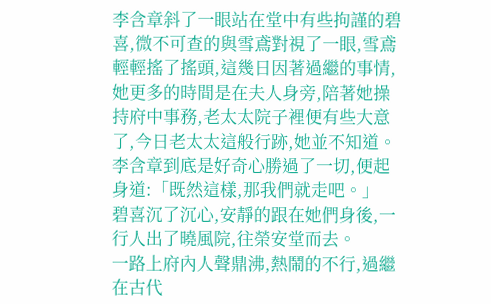李含章斜了一眼站在堂中有些拘謹的碧喜,微不可查的與雪鳶對視了一眼,雪鳶輕輕搖了搖頭,這幾日因著過繼的事情,她更多的時間是在夫人身旁,陪著她操持府中事務,老太太院子裡便有些大意了,今日老太太這般行跡,她並不知道。
李含章到底是好奇心勝過了一切,便起身道:「既然這樣,那我們就走吧。」
碧喜沉了沉心,安靜的跟在她們身後,一行人出了曉風院,往榮安堂而去。
一路上府內人聲鼎沸,熱鬧的不行,過繼在古代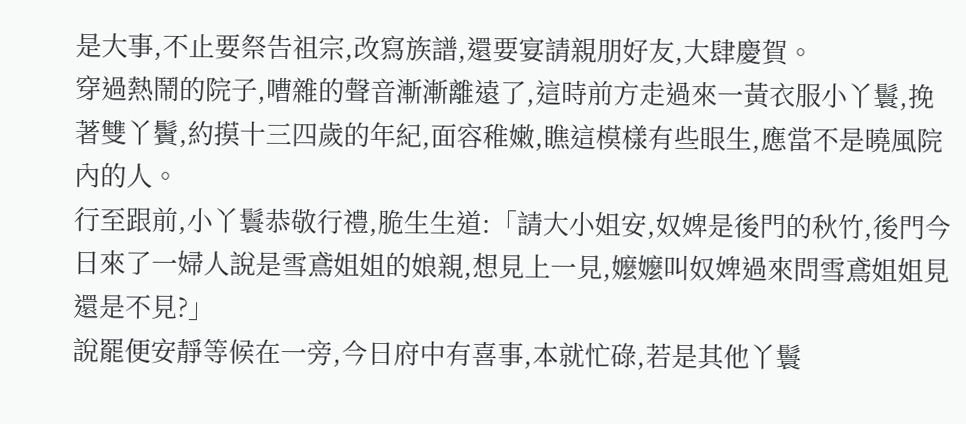是大事,不止要祭告祖宗,改寫族譜,還要宴請親朋好友,大肆慶賀。
穿過熱鬧的院子,嘈雜的聲音漸漸離遠了,這時前方走過來一黃衣服小丫鬟,挽著雙丫鬢,約摸十三四歲的年紀,面容稚嫩,瞧這模樣有些眼生,應當不是曉風院內的人。
行至跟前,小丫鬟恭敬行禮,脆生生道:「請大小姐安,奴婢是後門的秋竹,後門今日來了一婦人說是雪鳶姐姐的娘親,想見上一見,嬤嬤叫奴婢過來問雪鳶姐姐見還是不見?」
說罷便安靜等候在一旁,今日府中有喜事,本就忙碌,若是其他丫鬟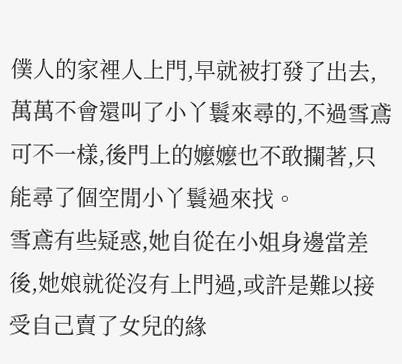僕人的家裡人上門,早就被打發了出去,萬萬不會還叫了小丫鬟來尋的,不過雪鳶可不一樣,後門上的嬤嬤也不敢攔著,只能尋了個空閒小丫鬟過來找。
雪鳶有些疑惑,她自從在小姐身邊當差後,她娘就從沒有上門過,或許是難以接受自己賣了女兒的緣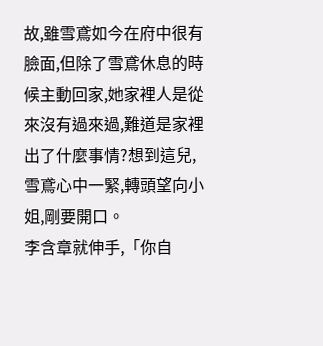故,雖雪鳶如今在府中很有臉面,但除了雪鳶休息的時候主動回家,她家裡人是從來沒有過來過,難道是家裡出了什麼事情?想到這兒,雪鳶心中一緊,轉頭望向小姐,剛要開口。
李含章就伸手,「你自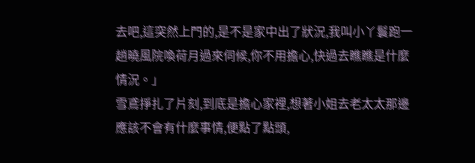去吧,這突然上門的,是不是家中出了狀況,我叫小丫鬟跑一趟曉風院喚荷月過來伺候,你不用擔心,快過去瞧瞧是什麼情況。」
雪鳶掙扎了片刻,到底是擔心家裡,想著小姐去老太太那邊應該不會有什麼事情,便點了點頭,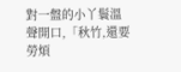對一盤的小丫鬟溫聲開口,「秋竹,還要勞煩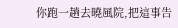你跑一趟去曉風院,把這事告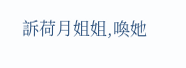訴荷月姐姐,喚她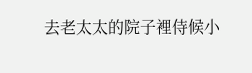去老太太的院子裡侍候小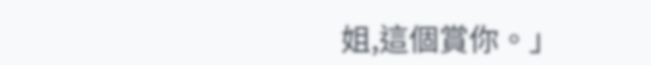姐,這個賞你。」